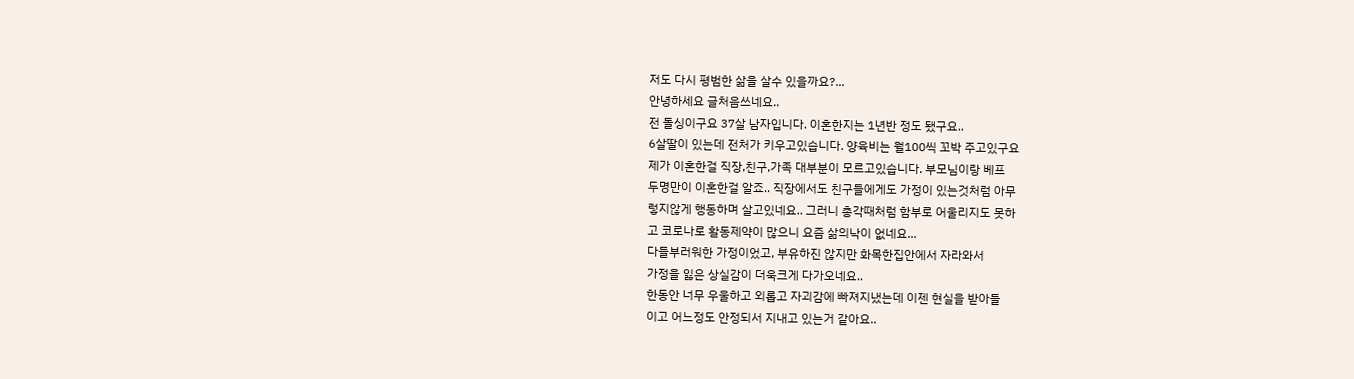저도 다시 평범한 삶을 살수 있을까요?...
안녕하세요 글처음쓰네요..
전 돌싱이구요 37살 남자입니다. 이혼한지는 1년반 정도 됐구요..
6살딸이 있는데 전처가 키우고있습니다. 양육비는 월100씩 꼬박 주고있구요
제가 이혼한걸 직장,친구,가족 대부분이 모르고있습니다. 부모님이랑 베프
두명만이 이혼한걸 알죠.. 직장에서도 친구들에게도 가정이 있는것처럼 아무
렇지않게 행동하며 살고있네요.. 그러니 총각때처럼 함부로 어울리지도 못하
고 코로나로 활동제약이 많으니 요즘 삶의낙이 없네요...
다들부러워한 가정이었고, 부유하진 않지만 화목한집안에서 자라와서
가정을 잃은 상실감이 더욱크게 다가오네요..
한동안 너무 우울하고 외롭고 자괴감에 빠져지냈는데 이젠 현실을 받아들
이고 어느정도 안정되서 지내고 있는거 같아요..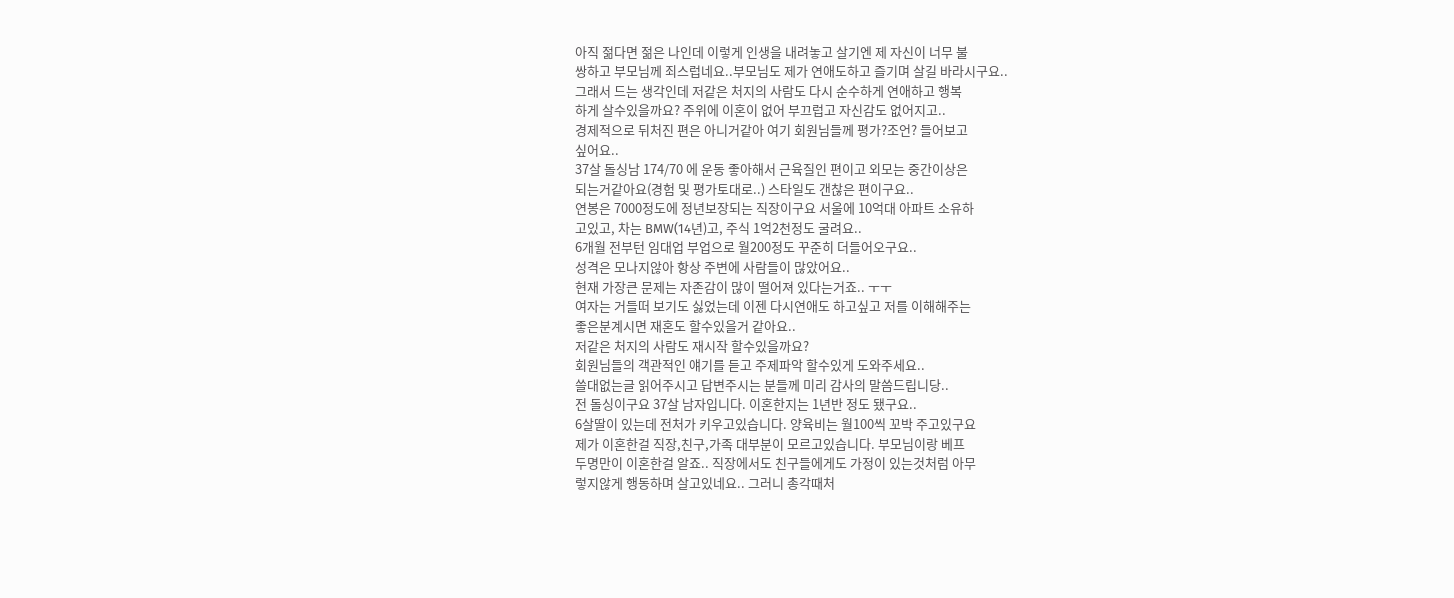아직 젊다면 젊은 나인데 이렇게 인생을 내려놓고 살기엔 제 자신이 너무 불
쌍하고 부모님께 죄스럽네요..부모님도 제가 연애도하고 즐기며 살길 바라시구요..
그래서 드는 생각인데 저같은 처지의 사람도 다시 순수하게 연애하고 행복
하게 살수있을까요? 주위에 이혼이 없어 부끄럽고 자신감도 없어지고..
경제적으로 뒤처진 편은 아니거같아 여기 회원님들께 평가?조언? 들어보고
싶어요..
37살 돌싱남 174/70 에 운동 좋아해서 근육질인 편이고 외모는 중간이상은
되는거같아요(경험 및 평가토대로..) 스타일도 갠찮은 편이구요..
연봉은 7000정도에 정년보장되는 직장이구요 서울에 10억대 아파트 소유하
고있고, 차는 BMW(14년)고, 주식 1억2천정도 굴려요..
6개월 전부턴 임대업 부업으로 월200정도 꾸준히 더들어오구요..
성격은 모나지않아 항상 주변에 사람들이 많았어요..
현재 가장큰 문제는 자존감이 많이 떨어져 있다는거죠.. ㅜㅜ
여자는 거들떠 보기도 싫었는데 이젠 다시연애도 하고싶고 저를 이해해주는
좋은분계시면 재혼도 할수있을거 같아요..
저같은 처지의 사람도 재시작 할수있을까요?
회원님들의 객관적인 얘기를 듣고 주제파악 할수있게 도와주세요..
쓸대없는글 읽어주시고 답변주시는 분들께 미리 감사의 말씀드립니당..
전 돌싱이구요 37살 남자입니다. 이혼한지는 1년반 정도 됐구요..
6살딸이 있는데 전처가 키우고있습니다. 양육비는 월100씩 꼬박 주고있구요
제가 이혼한걸 직장,친구,가족 대부분이 모르고있습니다. 부모님이랑 베프
두명만이 이혼한걸 알죠.. 직장에서도 친구들에게도 가정이 있는것처럼 아무
렇지않게 행동하며 살고있네요.. 그러니 총각때처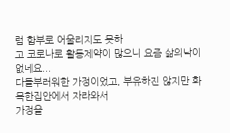럼 함부로 어울리지도 못하
고 코로나로 활동제약이 많으니 요즘 삶의낙이 없네요...
다들부러워한 가정이었고, 부유하진 않지만 화목한집안에서 자라와서
가정을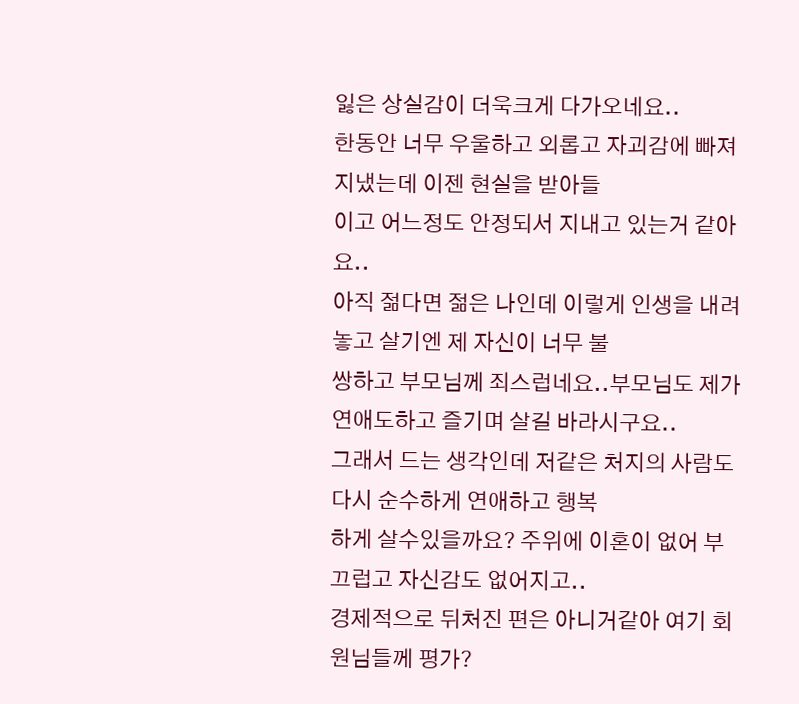잃은 상실감이 더욱크게 다가오네요..
한동안 너무 우울하고 외롭고 자괴감에 빠져지냈는데 이젠 현실을 받아들
이고 어느정도 안정되서 지내고 있는거 같아요..
아직 젊다면 젊은 나인데 이렇게 인생을 내려놓고 살기엔 제 자신이 너무 불
쌍하고 부모님께 죄스럽네요..부모님도 제가 연애도하고 즐기며 살길 바라시구요..
그래서 드는 생각인데 저같은 처지의 사람도 다시 순수하게 연애하고 행복
하게 살수있을까요? 주위에 이혼이 없어 부끄럽고 자신감도 없어지고..
경제적으로 뒤처진 편은 아니거같아 여기 회원님들께 평가?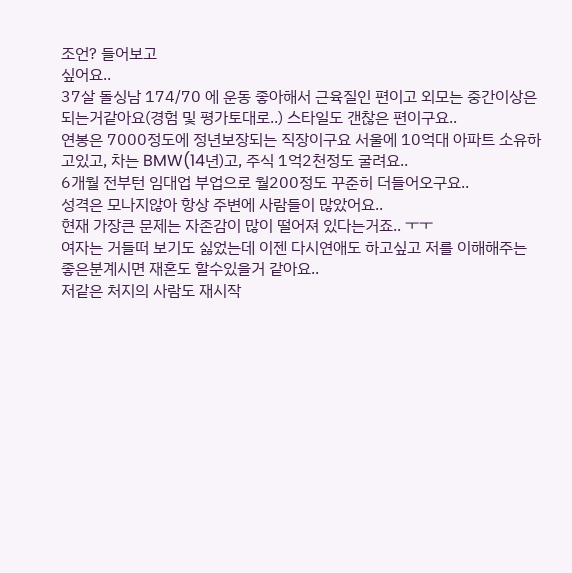조언? 들어보고
싶어요..
37살 돌싱남 174/70 에 운동 좋아해서 근육질인 편이고 외모는 중간이상은
되는거같아요(경험 및 평가토대로..) 스타일도 갠찮은 편이구요..
연봉은 7000정도에 정년보장되는 직장이구요 서울에 10억대 아파트 소유하
고있고, 차는 BMW(14년)고, 주식 1억2천정도 굴려요..
6개월 전부턴 임대업 부업으로 월200정도 꾸준히 더들어오구요..
성격은 모나지않아 항상 주변에 사람들이 많았어요..
현재 가장큰 문제는 자존감이 많이 떨어져 있다는거죠.. ㅜㅜ
여자는 거들떠 보기도 싫었는데 이젠 다시연애도 하고싶고 저를 이해해주는
좋은분계시면 재혼도 할수있을거 같아요..
저같은 처지의 사람도 재시작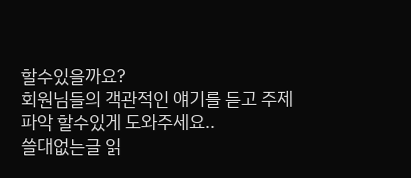할수있을까요?
회원님들의 객관적인 얘기를 듣고 주제파악 할수있게 도와주세요..
쓸대없는글 읽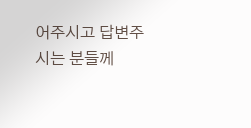어주시고 답변주시는 분들께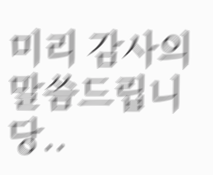미리 감사의 말씀드립니당..